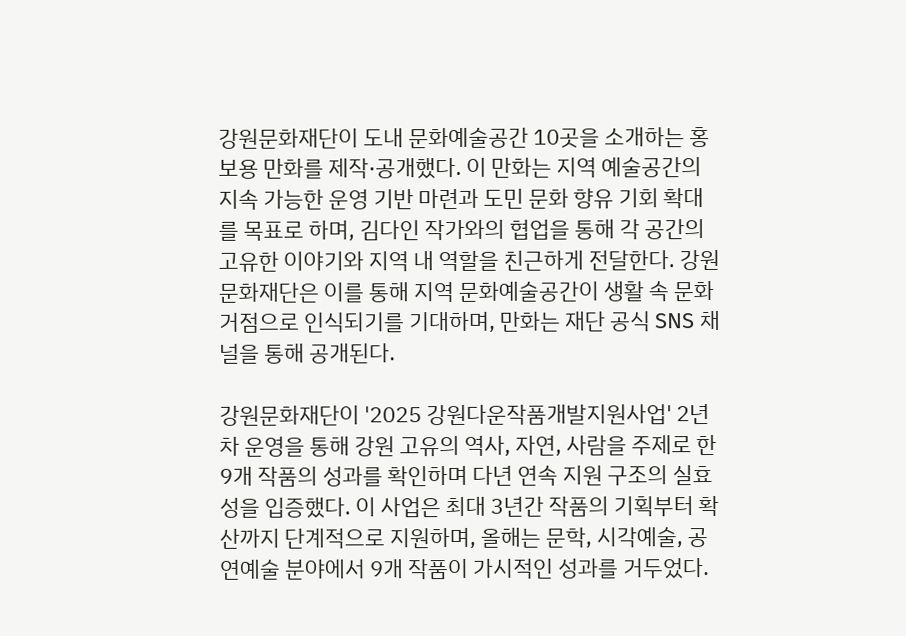강원문화재단이 도내 문화예술공간 10곳을 소개하는 홍보용 만화를 제작·공개했다. 이 만화는 지역 예술공간의 지속 가능한 운영 기반 마련과 도민 문화 향유 기회 확대를 목표로 하며, 김다인 작가와의 협업을 통해 각 공간의 고유한 이야기와 지역 내 역할을 친근하게 전달한다. 강원문화재단은 이를 통해 지역 문화예술공간이 생활 속 문화 거점으로 인식되기를 기대하며, 만화는 재단 공식 SNS 채널을 통해 공개된다.

강원문화재단이 '2025 강원다운작품개발지원사업' 2년차 운영을 통해 강원 고유의 역사, 자연, 사람을 주제로 한 9개 작품의 성과를 확인하며 다년 연속 지원 구조의 실효성을 입증했다. 이 사업은 최대 3년간 작품의 기획부터 확산까지 단계적으로 지원하며, 올해는 문학, 시각예술, 공연예술 분야에서 9개 작품이 가시적인 성과를 거두었다.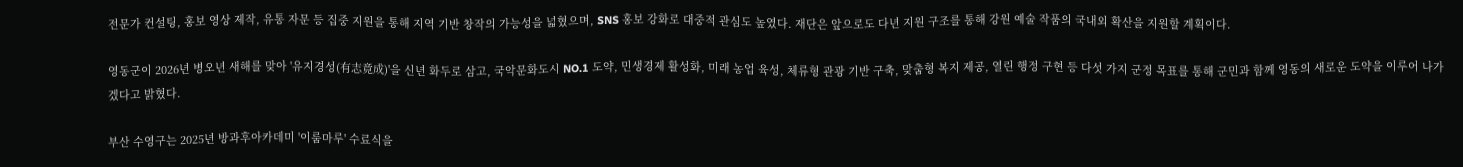전문가 컨설팅, 홍보 영상 제작, 유통 자문 등 집중 지원을 통해 지역 기반 창작의 가능성을 넓혔으며, SNS 홍보 강화로 대중적 관심도 높였다. 재단은 앞으로도 다년 지원 구조를 통해 강원 예술 작품의 국내외 확산을 지원할 계획이다.

영동군이 2026년 병오년 새해를 맞아 '유지경성(有志竟成)'을 신년 화두로 삼고, 국악문화도시 NO.1 도약, 민생경제 활성화, 미래 농업 육성, 체류형 관광 기반 구축, 맞춤형 복지 제공, 열린 행정 구현 등 다섯 가지 군정 목표를 통해 군민과 함께 영동의 새로운 도약을 이루어 나가겠다고 밝혔다.

부산 수영구는 2025년 방과후아카데미 '이룸마루' 수료식을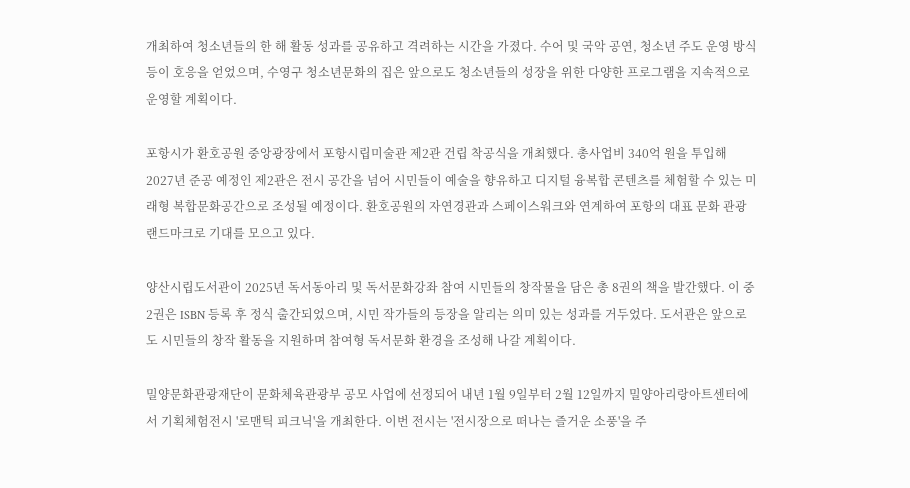개최하여 청소년들의 한 해 활동 성과를 공유하고 격려하는 시간을 가졌다. 수어 및 국악 공연, 청소년 주도 운영 방식 등이 호응을 얻었으며, 수영구 청소년문화의 집은 앞으로도 청소년들의 성장을 위한 다양한 프로그램을 지속적으로 운영할 계획이다.

포항시가 환호공원 중앙광장에서 포항시립미술관 제2관 건립 착공식을 개최했다. 총사업비 340억 원을 투입해 2027년 준공 예정인 제2관은 전시 공간을 넘어 시민들이 예술을 향유하고 디지털 융복합 콘텐츠를 체험할 수 있는 미래형 복합문화공간으로 조성될 예정이다. 환호공원의 자연경관과 스페이스워크와 연계하여 포항의 대표 문화 관광 랜드마크로 기대를 모으고 있다.

양산시립도서관이 2025년 독서동아리 및 독서문화강좌 참여 시민들의 창작물을 담은 총 8권의 책을 발간했다. 이 중 2권은 ISBN 등록 후 정식 출간되었으며, 시민 작가들의 등장을 알리는 의미 있는 성과를 거두었다. 도서관은 앞으로도 시민들의 창작 활동을 지원하며 참여형 독서문화 환경을 조성해 나갈 계획이다.

밀양문화관광재단이 문화체육관광부 공모 사업에 선정되어 내년 1월 9일부터 2월 12일까지 밀양아리랑아트센터에서 기획체험전시 '로맨틱 피크닉'을 개최한다. 이번 전시는 '전시장으로 떠나는 즐거운 소풍'을 주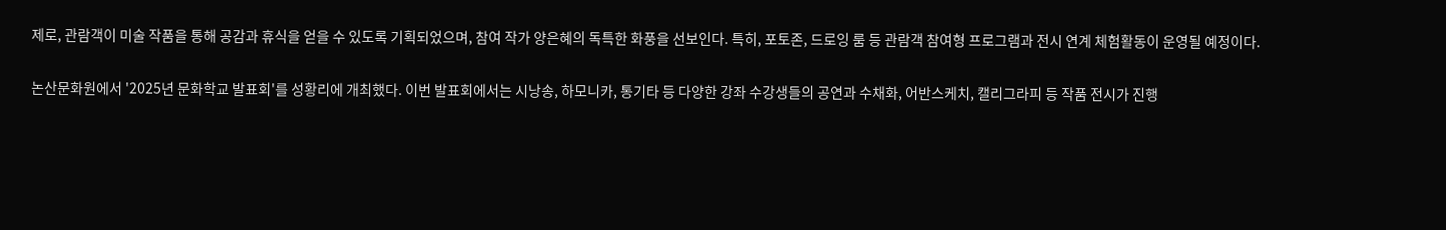제로, 관람객이 미술 작품을 통해 공감과 휴식을 얻을 수 있도록 기획되었으며, 참여 작가 양은혜의 독특한 화풍을 선보인다. 특히, 포토존, 드로잉 룸 등 관람객 참여형 프로그램과 전시 연계 체험활동이 운영될 예정이다.

논산문화원에서 '2025년 문화학교 발표회'를 성황리에 개최했다. 이번 발표회에서는 시낭송, 하모니카, 통기타 등 다양한 강좌 수강생들의 공연과 수채화, 어반스케치, 캘리그라피 등 작품 전시가 진행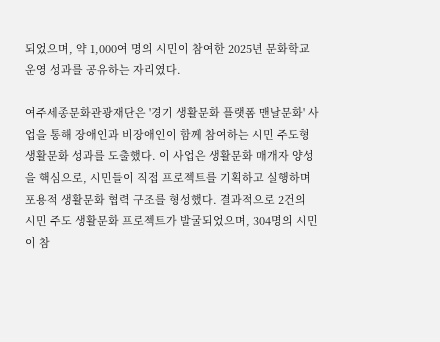되었으며, 약 1,000여 명의 시민이 참여한 2025년 문화학교 운영 성과를 공유하는 자리였다.

여주세종문화관광재단은 '경기 생활문화 플랫폼 맨날문화' 사업을 통해 장애인과 비장애인이 함께 참여하는 시민 주도형 생활문화 성과를 도출했다. 이 사업은 생활문화 매개자 양성을 핵심으로, 시민들이 직접 프로젝트를 기획하고 실행하며 포용적 생활문화 협력 구조를 형성했다. 결과적으로 2건의 시민 주도 생활문화 프로젝트가 발굴되었으며, 304명의 시민이 참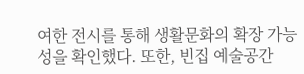여한 전시를 통해 생활문화의 확장 가능성을 확인했다. 또한, 빈집 예술공간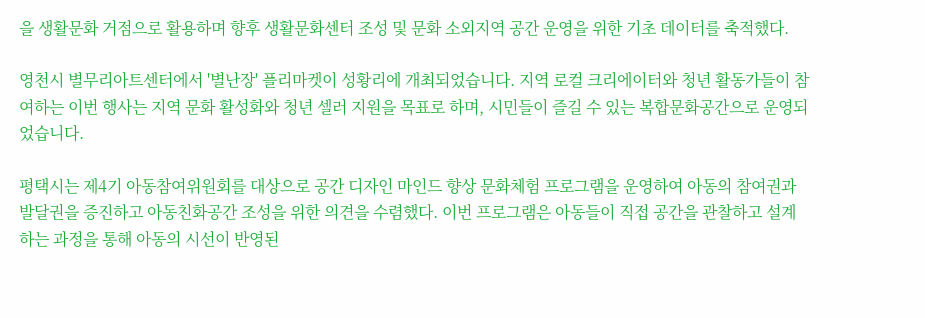을 생활문화 거점으로 활용하며 향후 생활문화센터 조성 및 문화 소외지역 공간 운영을 위한 기초 데이터를 축적했다.

영천시 별무리아트센터에서 '별난장' 플리마켓이 성황리에 개최되었습니다. 지역 로컬 크리에이터와 청년 활동가들이 참여하는 이번 행사는 지역 문화 활성화와 청년 셀러 지원을 목표로 하며, 시민들이 즐길 수 있는 복합문화공간으로 운영되었습니다.

평택시는 제4기 아동참여위원회를 대상으로 공간 디자인 마인드 향상 문화체험 프로그램을 운영하여 아동의 참여권과 발달권을 증진하고 아동친화공간 조성을 위한 의견을 수렴했다. 이번 프로그램은 아동들이 직접 공간을 관찰하고 설계하는 과정을 통해 아동의 시선이 반영된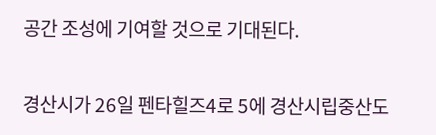공간 조성에 기여할 것으로 기대된다.

경산시가 26일 펜타힐즈4로 5에 경산시립중산도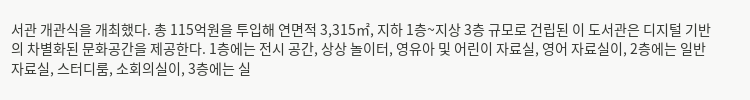서관 개관식을 개최했다. 총 115억원을 투입해 연면적 3,315㎡, 지하 1층~지상 3층 규모로 건립된 이 도서관은 디지털 기반의 차별화된 문화공간을 제공한다. 1층에는 전시 공간, 상상 놀이터, 영유아 및 어린이 자료실, 영어 자료실이, 2층에는 일반 자료실, 스터디룸, 소회의실이, 3층에는 실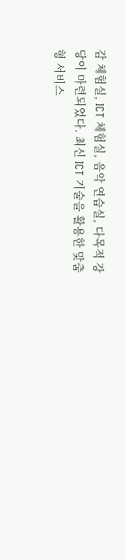감 체험실, ICT 체험실, 음악 연습실, 다목적 강당이 마련되었다. 최신 ICT 기술을 활용한 맞춤형 서비스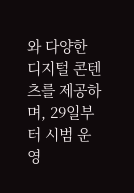와 다양한 디지털 콘텐츠를 제공하며, 29일부터 시범 운영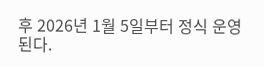후 2026년 1월 5일부터 정식 운영된다.